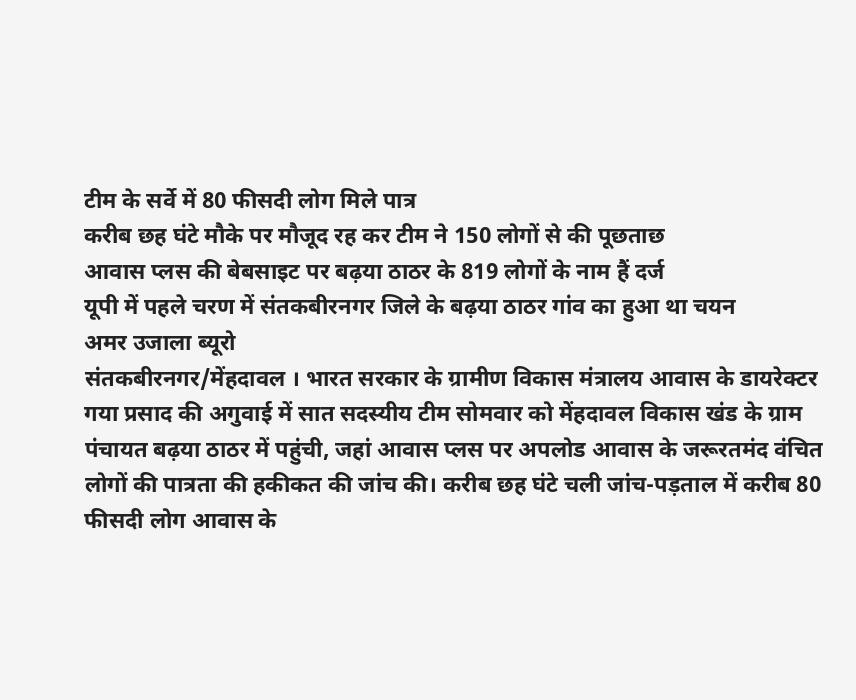टीम के सर्वे में 80 फीसदी लोग मिले पात्र
करीब छह घंटे मौके पर मौजूद रह कर टीम ने 150 लोगों से की पूछताछ
आवास प्लस की बेबसाइट पर बढ़या ठाठर के 819 लोगों के नाम हैं दर्ज
यूपी में पहले चरण में संतकबीरनगर जिले के बढ़या ठाठर गांव का हुआ था चयन
अमर उजाला ब्यूरो
संतकबीरनगर/मेंहदावल । भारत सरकार के ग्रामीण विकास मंत्रालय आवास के डायरेक्टर गया प्रसाद की अगुवाई में सात सदस्यीय टीम सोमवार को मेंहदावल विकास खंड के ग्राम पंचायत बढ़या ठाठर में पहुंची, जहां आवास प्लस पर अपलोड आवास के जरूरतमंद वंचित लोगों की पात्रता की हकीकत की जांच की। करीब छह घंटे चली जांच-पड़ताल में करीब 80 फीसदी लोग आवास के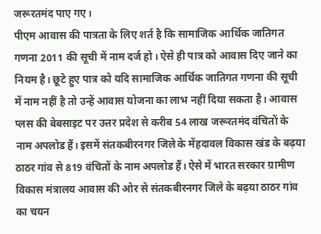जरूरतमंद पाए गए।
पीएम आवास की पात्रता के लिए शर्त है कि सामाजिक आर्थिक जातिगत गणना 2011 की सूची में नाम दर्ज हो। ऐसे ही पात्र को आवास दिए जाने का नियम है। छूटे हुए पात्र को यदि सामाजिक आर्थिक जातिगत गणना की सूची में नाम नहीं है तो उन्हें आवास योजना का लाभ नहीं दिया सकता है। आवास प्लस की बेबसाइट पर उत्तर प्रदेश से करीब 54 लाख जरूरतमंद वंचितों के नाम अपलोड हैं। इसमें संतकबीरनगर जिले के मेंहदावल विकास खंड के बढ़या ठाठर गांव से 819 वंचितों के नाम अपलोड हैं। ऐसे में भारत सरकार ग्रामीण विकास मंत्रालय आवास की ओर से संतकबीरनगर जिले के बढ़या ठाठर गांव का चयन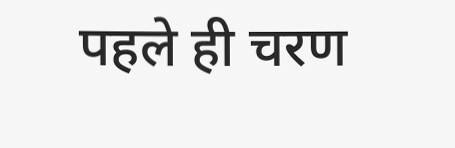पहले ही चरण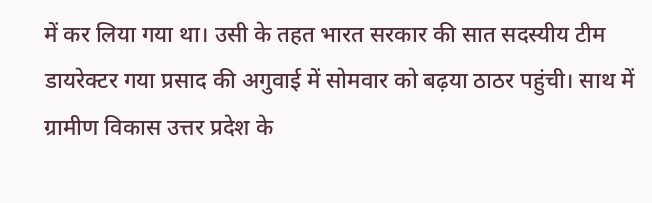में कर लिया गया था। उसी के तहत भारत सरकार की सात सदस्यीय टीम डायरेक्टर गया प्रसाद की अगुवाई में सोमवार को बढ़या ठाठर पहुंची। साथ में ग्रामीण विकास उत्तर प्रदेश के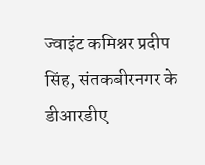ज्वाइंट कमिश्नर प्रदीप सिंह, संतकबीरनगर के डीआरडीए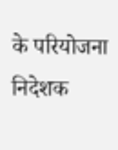के परियोजना निदेशक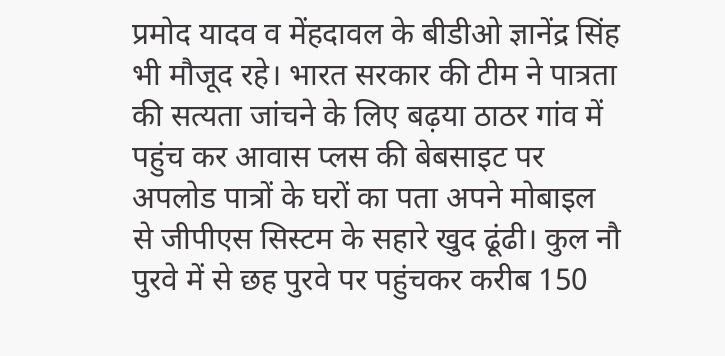प्रमोद यादव व मेंहदावल के बीडीओ ज्ञानेंद्र सिंह भी मौजूद रहे। भारत सरकार की टीम ने पात्रता की सत्यता जांचने के लिए बढ़या ठाठर गांव में पहुंच कर आवास प्लस की बेबसाइट पर अपलोड पात्रों के घरों का पता अपने मोबाइल से जीपीएस सिस्टम के सहारे खुद ढूंढी। कुल नौ पुरवे में से छह पुरवे पर पहुंचकर करीब 150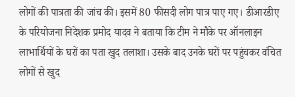लोगों की पात्रता की जांच की। इसमें 80 फीसदी लोग पात्र पाए गए। डीआरडीए के परियोजना निदेशक प्रमोद यादव ने बताया कि टीम ने मौके पर ऑनलाइन लाभार्थियों के घरों का पता खुद तलाशा। उसके बाद उनके घरों पर पहुंचकर वंचित लोगों से खुद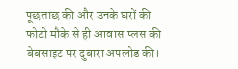पूछताछ की और उनके घरों की फोटो मौके से ही आवास प्लस की बेबसाइट पर दुबारा अपलोड की।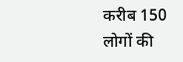करीब 150 लोगों की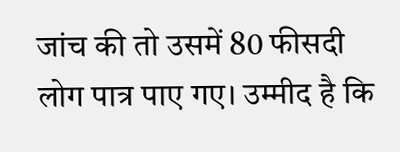जांच की तो उसमें 80 फीसदी लोग पात्र पाए गए। उम्मीद है कि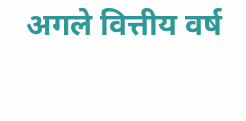अगले वित्तीय वर्ष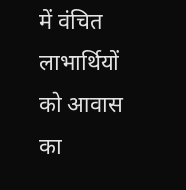में वंचित लाभार्थियों को आवास का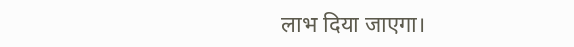लाभ दिया जाएगा।